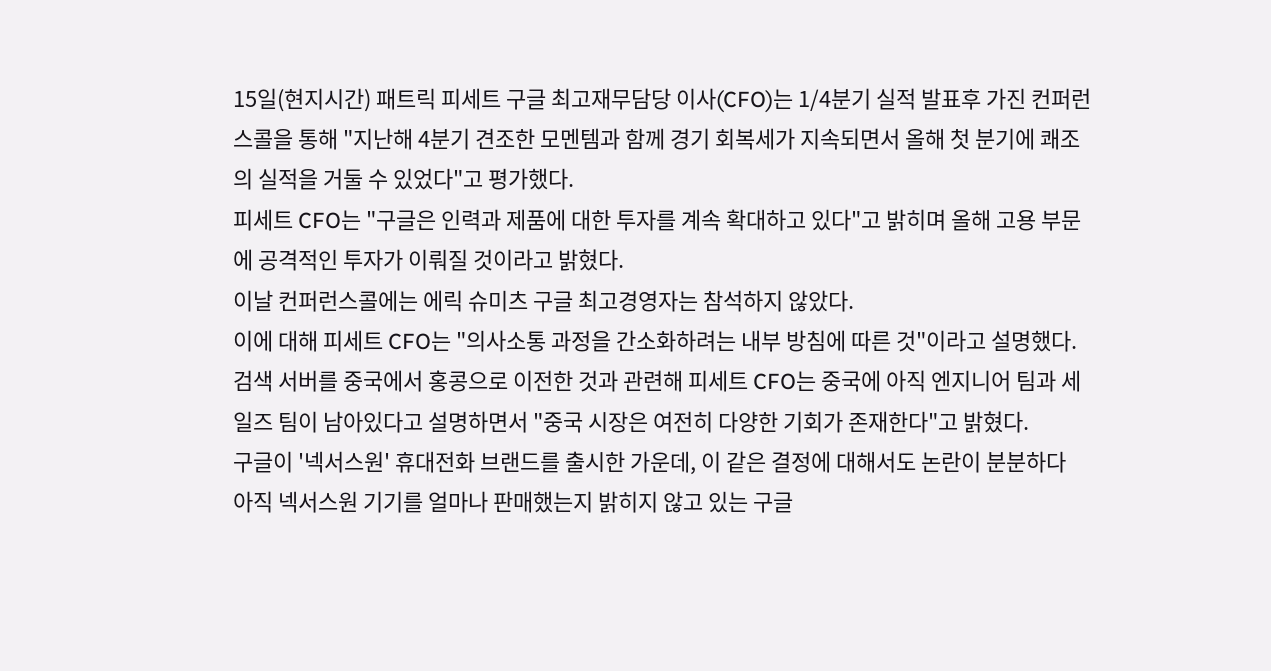15일(현지시간) 패트릭 피세트 구글 최고재무담당 이사(CFO)는 1/4분기 실적 발표후 가진 컨퍼런스콜을 통해 "지난해 4분기 견조한 모멘템과 함께 경기 회복세가 지속되면서 올해 첫 분기에 쾌조의 실적을 거둘 수 있었다"고 평가했다.
피세트 CFO는 "구글은 인력과 제품에 대한 투자를 계속 확대하고 있다"고 밝히며 올해 고용 부문에 공격적인 투자가 이뤄질 것이라고 밝혔다.
이날 컨퍼런스콜에는 에릭 슈미츠 구글 최고경영자는 참석하지 않았다.
이에 대해 피세트 CFO는 "의사소통 과정을 간소화하려는 내부 방침에 따른 것"이라고 설명했다.
검색 서버를 중국에서 홍콩으로 이전한 것과 관련해 피세트 CFO는 중국에 아직 엔지니어 팀과 세일즈 팀이 남아있다고 설명하면서 "중국 시장은 여전히 다양한 기회가 존재한다"고 밝혔다.
구글이 '넥서스원' 휴대전화 브랜드를 출시한 가운데, 이 같은 결정에 대해서도 논란이 분분하다
아직 넥서스원 기기를 얼마나 판매했는지 밝히지 않고 있는 구글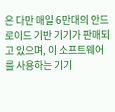은 다만 매일 6만대의 안드로이드 기반 기기가 판매되고 있으며, 이 소프트웨어를 사용하는 기기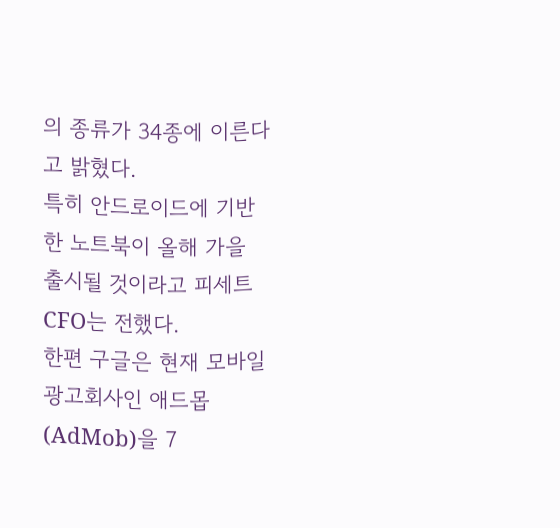의 종류가 34종에 이른다고 밝혔다.
특히 안드로이드에 기반한 노트북이 올해 가을 출시될 것이라고 피세트 CFO는 전했다.
한편 구글은 현재 모바일 광고회사인 애드몹(AdMob)을 7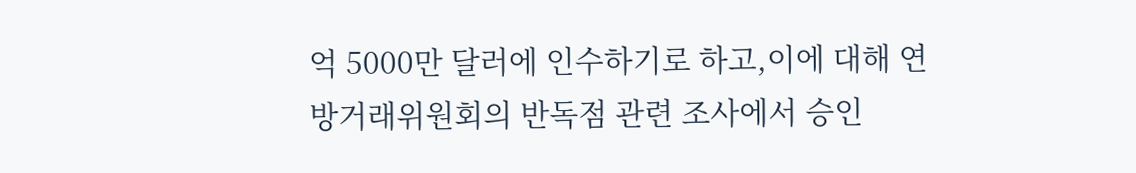억 5000만 달러에 인수하기로 하고,이에 대해 연방거래위원회의 반독점 관련 조사에서 승인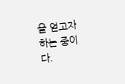을 얻고자 하는 중이다.